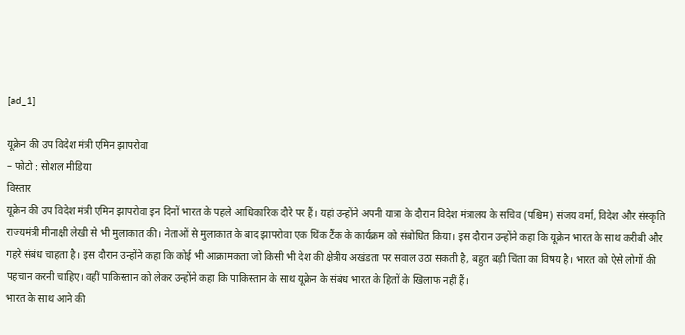[ad_1]

यूक्रेन की उप विदेश मंत्री एमिन झापरोवा
– फोटो : सोशल मीडिया
विस्तार
यूक्रेन की उप विदेश मंत्री एमिन झापरोवा इन दिनों भारत के पहले आधिकारिक दौरे पर हैं। यहां उन्होंने अपनी यात्रा के दौरान विदेश मंत्रालय के सचिव (पश्चिम) संजय वर्मा, विदेश और संस्कृति राज्यमंत्री मीनाक्षी लेखी से भी मुलाकात की। नेताओं से मुलाकात के बाद झापरोवा एक थिंक टैंक के कार्यक्रम को संबोधित किया। इस दौरान उन्होंने कहा कि यूक्रेन भारत के साथ करीबी और गहरे संबंध चाहता है। इस दौरान उन्होंने कहा कि कोई भी आक्रामकता जो किसी भी देश की क्षेत्रीय अखंडता पर सवाल उठा सकती है, बहुत बड़ी चिंता का विषय है। भारत को ऐसे लोगों की पहचान करनी चाहिए। वहीं पाकिस्तान को लेकर उन्होंने कहा कि पाकिस्तान के साथ यूक्रेन के संबंध भारत के हितों के खिलाफ नहीं हैं।
भारत के साथ आने की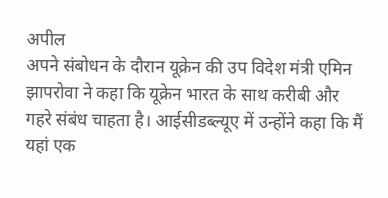अपील
अपने संबोधन के दौरान यूक्रेन की उप विदेश मंत्री एमिन झापरोवा ने कहा कि यूक्रेन भारत के साथ करीबी और गहरे संबंध चाहता है। आईसीडब्ल्यूए में उन्होंने कहा कि मैं यहां एक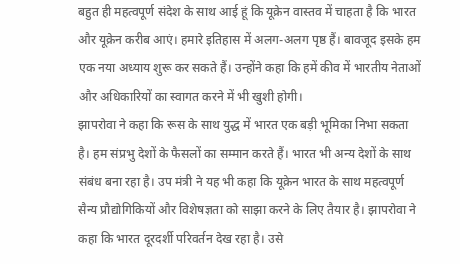बहुत ही महत्वपूर्ण संदेश के साथ आई हूं कि यूक्रेन वास्तव में चाहता है कि भारत और यूक्रेन करीब आएं। हमारे इतिहास में अलग-अलग पृष्ठ हैं। बावजूद इसके हम एक नया अध्याय शुरू कर सकते हैं। उन्होंने कहा कि हमें कीव में भारतीय नेताओं और अधिकारियों का स्वागत करने में भी खुशी होगी।
झापरोवा ने कहा कि रूस के साथ युद्ध में भारत एक बड़ी भूमिका निभा सकता है। हम संप्रभु देशों के फैसलों का सम्मान करते हैं। भारत भी अन्य देशों के साथ संबंध बना रहा है। उप मंत्री ने यह भी कहा कि यूक्रेन भारत के साथ महत्वपूर्ण सैन्य प्रौद्योगिकियों और विशेषज्ञता को साझा करने के लिए तैयार है। झापरोवा ने कहा कि भारत दूरदर्शी परिवर्तन देख रहा है। उसे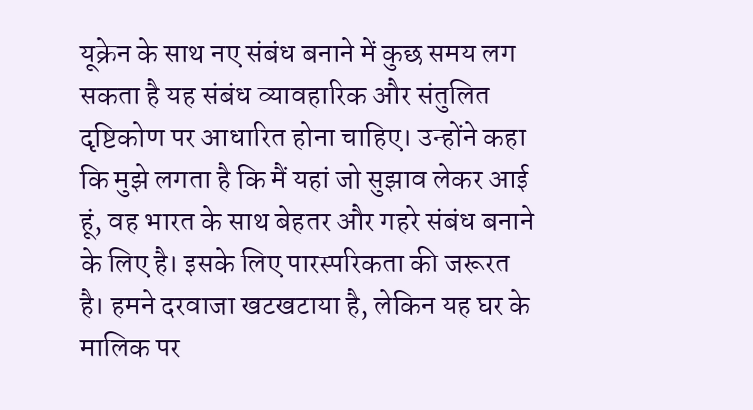यूक्रेन के साथ नए संबंध बनाने में कुछ समय लग सकता है यह संबंध व्यावहारिक और संतुलित दृष्टिकोण पर आधारित होना चाहिए। उन्होंने कहा कि मुझे लगता है कि मैं यहां जो सुझाव लेकर आई हूं, वह भारत के साथ बेहतर और गहरे संबंध बनाने के लिए है। इसके लिए पारस्परिकता की जरूरत है। हमने दरवाजा खटखटाया है, लेकिन यह घर के मालिक पर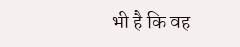भी है कि वह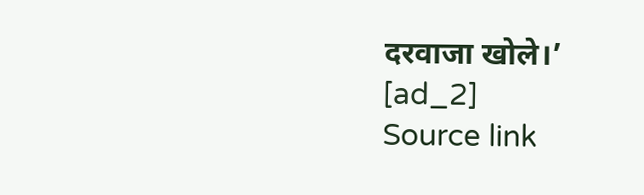दरवाजा खोले।’
[ad_2]
Source link